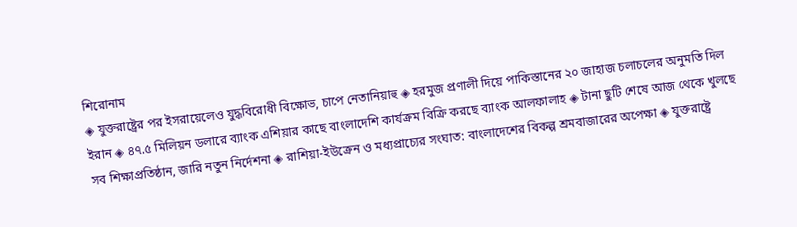শিরোনাম
◈ যুক্তরাষ্ট্রের পর ইসরায়েলেও যুদ্ধবিরোধী বিক্ষোভ, চাপে নেতানিয়াহু ◈ হরমুজ প্রণালী দিয়ে পাকিস্তানের ২০ জাহাজ চলাচলের অনুমতি দিল ইরান ◈ ৪৭.৫ মিলিয়ন ডলারে ব্যাংক এশিয়ার কাছে বাংলাদেশি কার্যক্রম বিক্রি করছে ব্যাংক আলফালাহ ◈ টানা ছুটি শেষে আজ থেকে খুলছে সব শিক্ষাপ্রতিষ্ঠান, জারি নতুন নির্দেশনা ◈ রাশিয়া-ইউক্রেন ও মধ্যপ্রাচ্যের সংঘাত: বাংলাদেশের বিকল্প শ্রমবাজারের অপেক্ষা ◈ যুক্তরাষ্ট্রে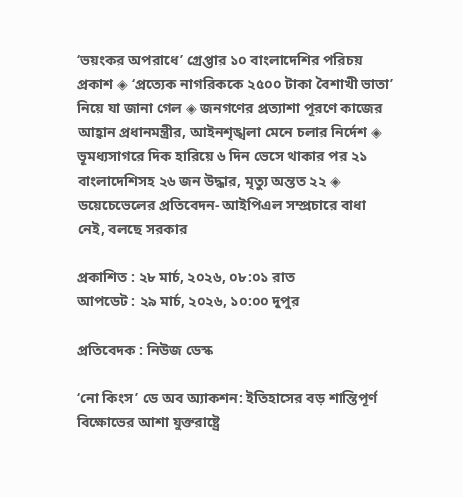‘ভয়ংকর অপরাধে’ গ্রেপ্তার ১০ বাংলাদেশির পরিচয় প্রকাশ ◈ ‘প্রত্যেক নাগরিককে ২৫০০ টাকা বৈশাখী ভাতা’ নিয়ে যা জানা গেল ◈ জনগণের প্রত্যাশা পূরণে কাজের আহ্বান প্রধানমন্ত্রীর, আইনশৃঙ্খলা মেনে চলার নির্দেশ ◈ ভূমধ্যসাগরে দিক হারিয়ে ৬ দিন ভেসে থাকার পর ২১ বাংলাদেশিসহ ২৬ জন উদ্ধার, মৃত্যু অন্তত ২২ ◈ ড‌য়ে‌চে‌ভে‌লের প্রতি‌বেদন- আইপিএল সম্প্রচারে বাধা নেই, বলছে সরকার

প্রকাশিত : ২৮ মার্চ, ২০২৬, ০৮:০১ রাত
আপডেট : ২৯ মার্চ, ২০২৬, ১০:০০ দুপুর

প্রতিবেদক : নিউজ ডেস্ক

‘নো কিংস’ ডে অব অ্যাকশন: ইতিহাসের বড় শান্তিপূর্ণ বিক্ষোভের আশা যুক্তরাষ্ট্রে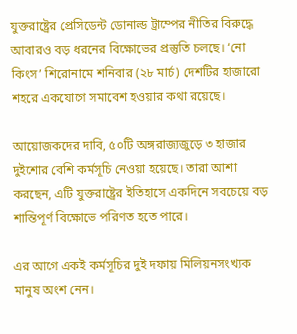যুক্তরাষ্ট্রের প্রেসিডেন্ট ডোনাল্ড ট্রাম্পের নীতির বিরুদ্ধে আবারও বড় ধরনের বিক্ষোভের প্রস্তুতি চলছে। ‘নো কিংস’ শিরোনামে শনিবার (২৮ মার্চ) দেশটির হাজারো শহরে একযোগে সমাবেশ হওয়ার কথা রয়েছে।

আয়োজকদের দাবি, ৫০টি অঙ্গরাজ্যজুড়ে ৩ হাজার দুইশোর বেশি কর্মসূচি নেওয়া হয়েছে। তারা আশা করছেন, এটি যুক্তরাষ্ট্রের ইতিহাসে একদিনে সবচেয়ে বড় শান্তিপূর্ণ বিক্ষোভে পরিণত হতে পারে।

এর আগে একই কর্মসূচির দুই দফায় মিলিয়নসংখ্যক মানুষ অংশ নেন।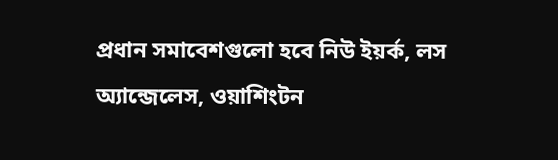প্রধান সমাবেশগুলো হবে নিউ ইয়র্ক, লস অ্যান্জেলেস, ওয়াশিংটন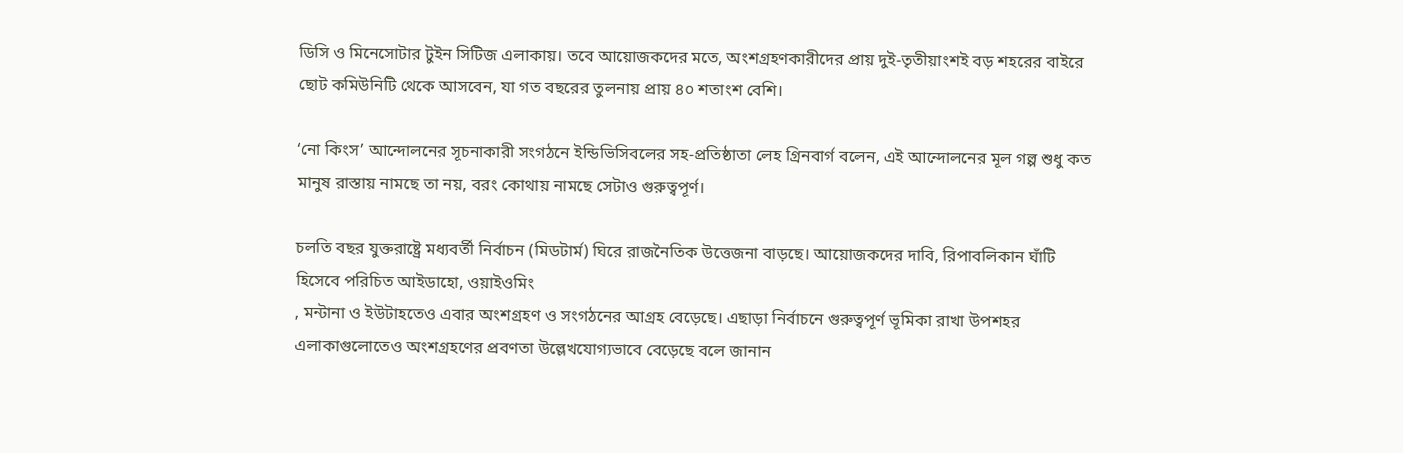ডিসি ও মিনেসোটার টুইন সিটিজ এলাকায়। তবে আয়োজকদের মতে, অংশগ্রহণকারীদের প্রায় দুই-তৃতীয়াংশই বড় শহরের বাইরে ছোট কমিউনিটি থেকে আসবেন, যা গত বছরের তুলনায় প্রায় ৪০ শতাংশ বেশি।

‘নো কিংস’ আন্দোলনের সূচনাকারী সংগঠনে ইন্ডিভিসিবলের সহ-প্রতিষ্ঠাতা লেহ গ্রিনবার্গ বলেন, এই আন্দোলনের মূল গল্প শুধু কত মানুষ রাস্তায় নামছে তা নয়, বরং কোথায় নামছে সেটাও গুরুত্বপূর্ণ।

চলতি বছর যুক্তরাষ্ট্রে মধ্যবর্তী নির্বাচন (মিডটার্ম) ঘিরে রাজনৈতিক উত্তেজনা বাড়ছে। আয়োজকদের দাবি, রিপাবলিকান ঘাঁটি হিসেবে পরিচিত আইডাহো, ওয়াইওমিং
, মন্টানা ও ইউটাহতেও এবার অংশগ্রহণ ও সংগঠনের আগ্রহ বেড়েছে। এছাড়া নির্বাচনে গুরুত্বপূর্ণ ভূমিকা রাখা উপশহর এলাকাগুলোতেও অংশগ্রহণের প্রবণতা উল্লেখযোগ্যভাবে বেড়েছে বলে জানান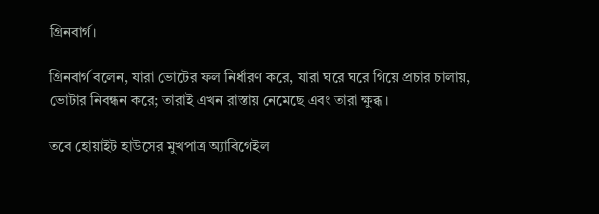গ্রিনবার্গ।

গ্রিনবার্গ বলেন, যারা ভোটের ফল নির্ধারণ করে, যারা ঘরে ঘরে গিয়ে প্রচার চালায়, ভোটার নিবন্ধন করে; তারাই এখন রাস্তায় নেমেছে এবং তারা ক্ষুব্ধ।

তবে হোয়াইট হাউসের মুখপাত্র অ্যাবিগেইল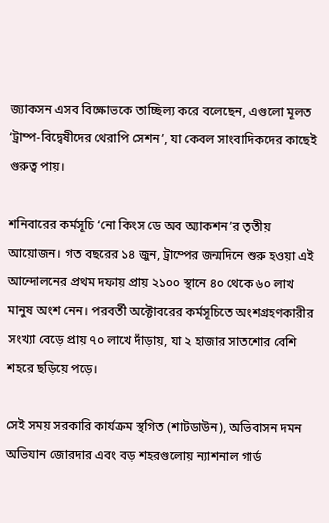জ্যাকসন এসব বিক্ষোভকে তাচ্ছিল্য করে বলেছেন, এগুলো মূলত ‘ট্রাম্প-বিদ্বেষীদের থেরাপি সেশন’, যা কেবল সাংবাদিকদের কাছেই গুরুত্ব পায়।

শনিবারের কর্মসূচি ‘নো কিংস ডে অব অ্যাকশন’র তৃতীয় আয়োজন। গত বছরের ১৪ জুন, ট্রাম্পের জন্মদিনে শুরু হওয়া এই আন্দোলনের প্রথম দফায় প্রায় ২১০০ স্থানে ৪০ থেকে ৬০ লাখ মানুষ অংশ নেন। পরবর্তী অক্টোবরের কর্মসূচিতে অংশগ্রহণকারীর সংখ্যা বেড়ে প্রায় ৭০ লাখে দাঁড়ায়, যা ২ হাজার সাতশোর বেশি শহরে ছড়িয়ে পড়ে।

সেই সময় সরকারি কার্যক্রম স্থগিত (শাটডাউন), অভিবাসন দমন অভিযান জোরদার এবং বড় শহরগুলোয় ন্যাশনাল গার্ড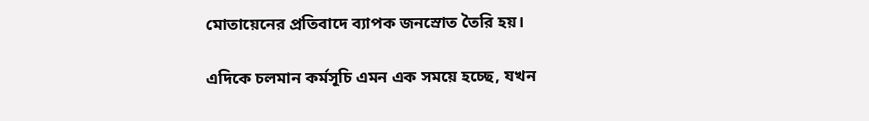মোতায়েনের প্রতিবাদে ব্যাপক জনস্রোত তৈরি হয়।

এদিকে চলমান কর্মসূচি এমন এক সময়ে হচ্ছে, যখন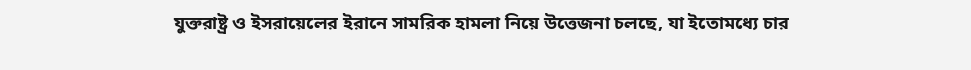যুক্তরাষ্ট্র ও ইসরায়েলের ইরানে সামরিক হামলা নিয়ে উত্তেজনা চলছে, যা ইতোমধ্যে চার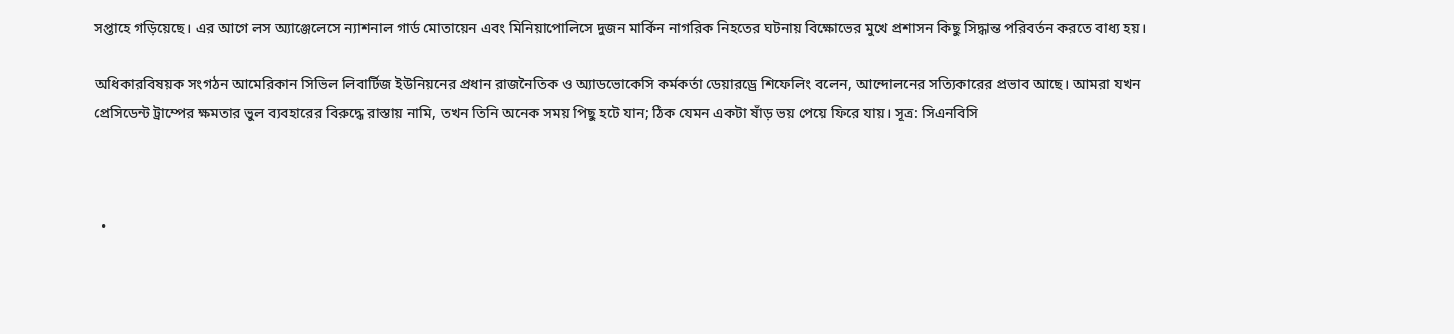সপ্তাহে গড়িয়েছে। এর আগে লস অ্যাঞ্জেলেসে ন্যাশনাল গার্ড মোতায়েন এবং মিনিয়াপোলিসে দুজন মার্কিন নাগরিক নিহতের ঘটনায় বিক্ষোভের মুখে প্রশাসন কিছু সিদ্ধান্ত পরিবর্তন করতে বাধ্য হয়।

অধিকারবিষয়ক সংগঠন আমেরিকান সিভিল লিবার্টিজ ইউনিয়নের প্রধান রাজনৈতিক ও অ্যাডভোকেসি কর্মকর্তা ডেয়ারড্রে শিফেলিং বলেন, আন্দোলনের সত্যিকারের প্রভাব আছে। আমরা যখন প্রেসিডেন্ট ট্রাম্পের ক্ষমতার ভুল ব্যবহারের বিরুদ্ধে রাস্তায় নামি, তখন তিনি অনেক সময় পিছু হটে যান; ঠিক যেমন একটা ষাঁড় ভয় পেয়ে ফিরে যায়। সূত্র: সিএনবিসি



  •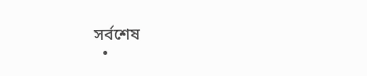সর্বশেষ
  •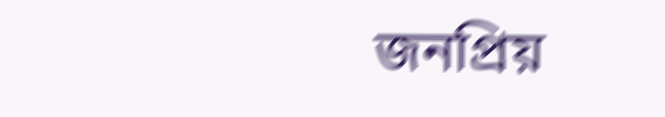জনপ্রিয়